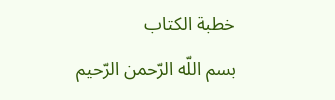خطبة الكتاب
بسم اللّه الرّحمن الرّحيم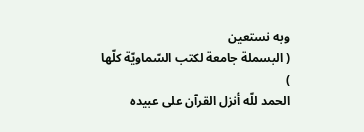وبه نستعين
( البسملة جامعة لكتب السّماويّة كلّها )
الحمد للّه أنزل القرآن على عبيده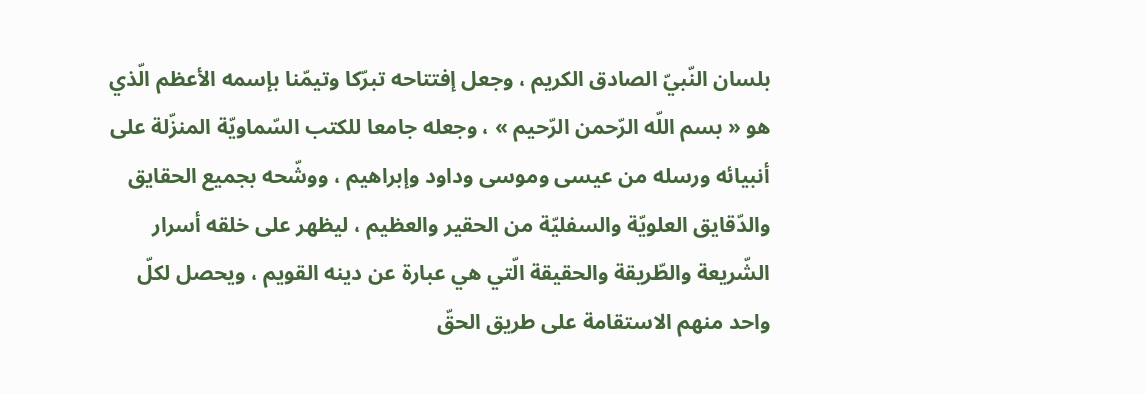بلسان النّبيّ الصادق الكريم ، وجعل إفتتاحه تبرّكا وتيمّنا بإسمه الأعظم الّذي هو « بسم اللّه الرّحمن الرّحيم » ، وجعله جامعا للكتب السّماويّة المنزّلة على أنبيائه ورسله من عيسى وموسى وداود وإبراهيم ، ووشّحه بجميع الحقايق والدّقايق العلويّة والسفليّة من الحقير والعظيم ، ليظهر على خلقه أسرار الشّريعة والطّريقة والحقيقة الّتي هي عبارة عن دينه القويم ، ويحصل لكلّ واحد منهم الاستقامة على طريق الحقّ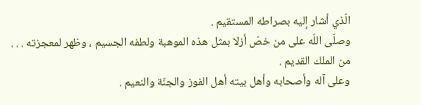الّذي أشار إليه بصراطه المستقيم .
وصلّى اللّه على من خصّ أزلا بمثل هذه الموهبة ولطفه الجسيم ، وظهر لمعجزته . . . من الملك القديم .
وعلى آله وأصحابه وأهل بيته أهل الفوز والجنّة والنعيم .